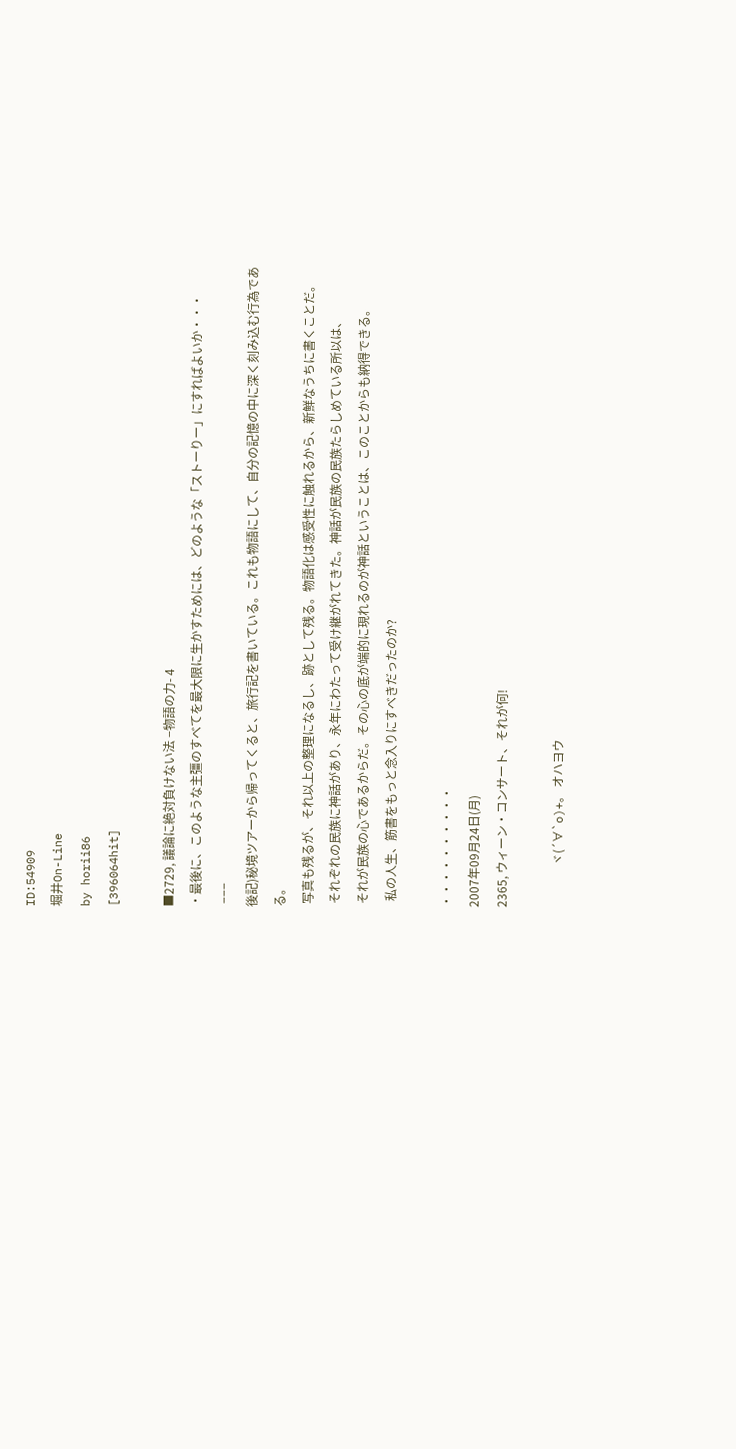ID:54909
堀井On-Line
by horii86
[396064hit]

■2729, 議論に絶対負けない法 −物語の力- 4
・最後に、このような主彊のすべてを最大限に生かすためには、どのような「ストーりー」にすればよいか・・・
 −−−
後記)秘境ツアーから帰ってくると、旅行記を書いている。これも物語にして、自分の記憶の中に深く刻み込む行為である。
 写真も残るが、それ以上の整理になるし、跡として残る。物語化は感受性に触れるから、新鮮なうちに書くことだ。
 それぞれの民族に神話があり、永年にわたって受け継がれてきた。神話が民族の民族たらしめている所以は、
 それが民族の心であるからだ。その心の底が端的に現れるのが神話ということは、このことからも納得できる。
  私の人生、筋書をもっと念入りにすべきだったのか?

・・・・・・・・・・
2007年09月24日(月)
2365, ウィーン・コンサート、それが何!

              ヾ(´∀`o)+。 オハヨウ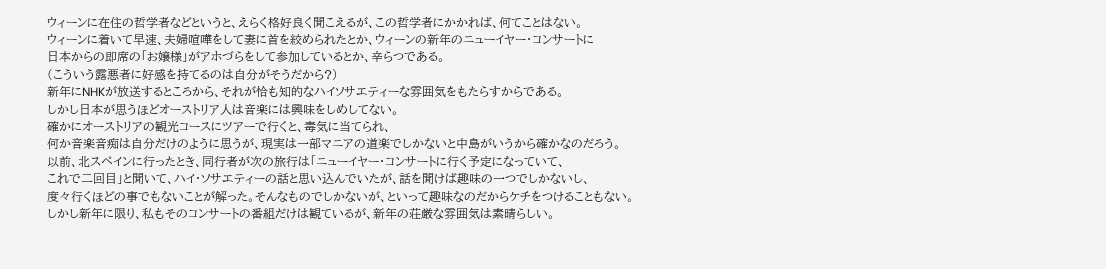ウィーンに在住の哲学者などというと、えらく格好良く聞こえるが、この哲学者にかかれば、何てことはない。
ウィーンに着いて早速、夫婦喧嘩をして妻に首を絞められたとか、ウィーンの新年のニューイヤー・コンサートに
日本からの即席の「お嬢様」がアホづらをして参加しているとか、辛らつである。
(こういう露悪者に好感を持てるのは自分がそうだから?)
新年にNHKが放送するところから、それが恰も知的なハイソサエティーな雰囲気をもたらすからである。
しかし日本が思うほどオーストリア人は音楽には興味をしめしてない。
確かにオーストリアの観光コースにツアーで行くと、毒気に当てられ、
何か音楽音痴は自分だけのように思うが、現実は一部マニアの道楽でしかないと中島がいうから確かなのだろう。
以前、北スペインに行ったとき、同行者が次の旅行は「ニューイヤー・コンサートに行く予定になっていて、
これで二回目」と聞いて、ハイ・ソサエティーの話と思い込んでいたが、話を聞けば趣味の一つでしかないし、
度々行くほどの事でもないことが解った。そんなものでしかないが、といって趣味なのだからケチをつけることもない。
しかし新年に限り、私もそのコンサートの番組だけは観ているが、新年の荘厳な雰囲気は素晴らしい。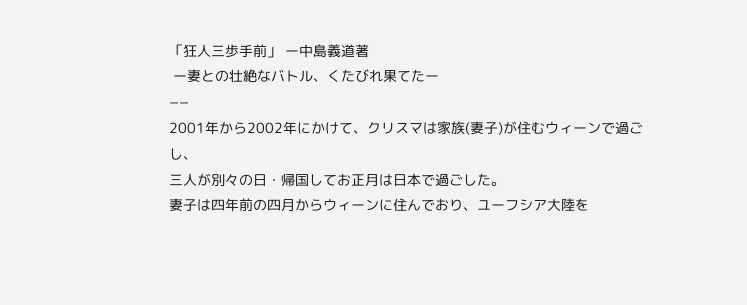「狂人三歩手前」 ー中島義道著
 ー妻との壮絶なバトル、くたびれ果てたー
−−
2001年から2002年にかけて、クリスマは家族(妻子)が住むウィーンで過ごし、
三人が別々の日・帰国してお正月は日本で過ごした。
妻子は四年前の四月からウィーンに住んでおり、ユーフシア大陸を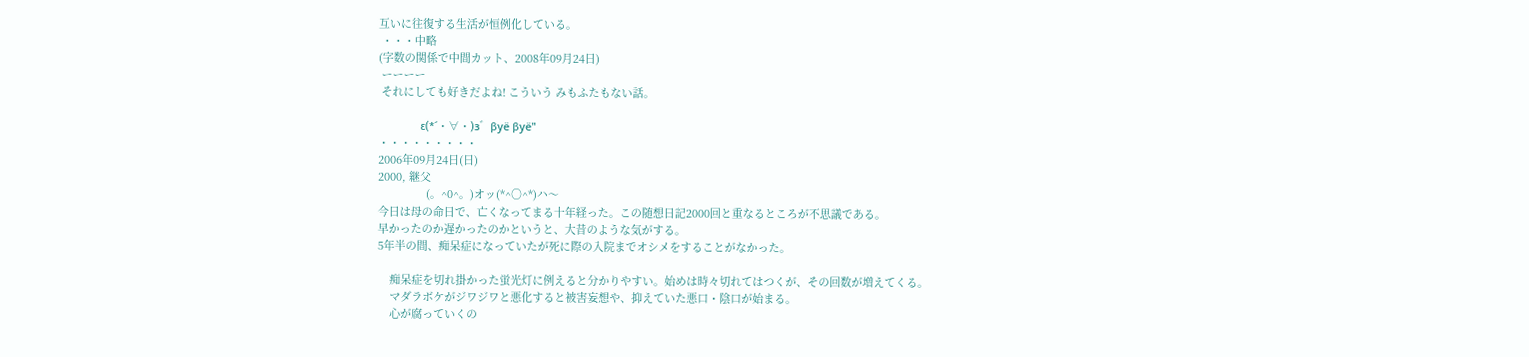互いに往復する生活が恒例化している。
 ・・・中略
(字数の関係で中間カット、2008年09月24日)
 ーーーー
 それにしても好きだよね! こういう みもふたもない話。

              ε(*´・∀・)з゛βуё βуё"
・・・・・・・・・
2006年09月24日(日)
2000, 継父
                (。^0^。)オッ(*^○^*)ハ〜
今日は母の命日で、亡くなってまる十年経った。この随想日記2000回と重なるところが不思議である。
早かったのか遅かったのかというと、大昔のような気がする。
5年半の間、痴呆症になっていたが死に際の入院までオシメをすることがなかった。

    痴呆症を切れ掛かった蛍光灯に例えると分かりやすい。始めは時々切れてはつくが、その回数が増えてくる。
    マダラボケがジワジワと悪化すると被害妄想や、抑えていた悪口・陰口が始まる。
    心が腐っていくの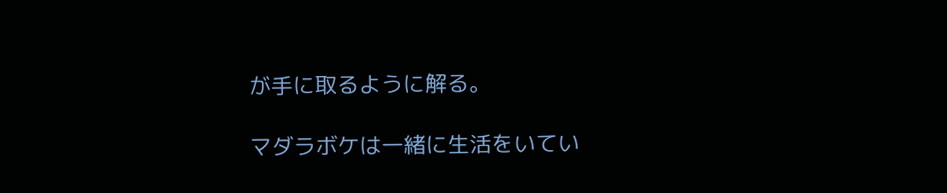が手に取るように解る。

マダラボケは一緒に生活をいてい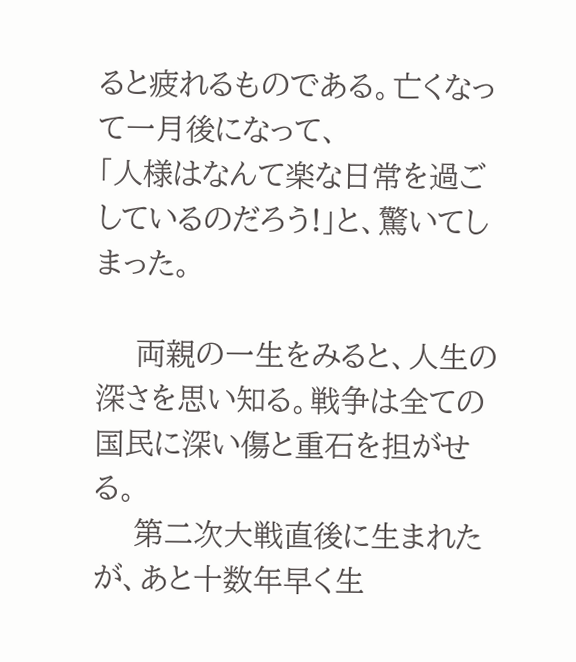ると疲れるものである。亡くなって一月後になって、
「人様はなんて楽な日常を過ごしているのだろう!」と、驚いてしまった。

    両親の一生をみると、人生の深さを思い知る。戦争は全ての国民に深い傷と重石を担がせる。
    第二次大戦直後に生まれたが、あと十数年早く生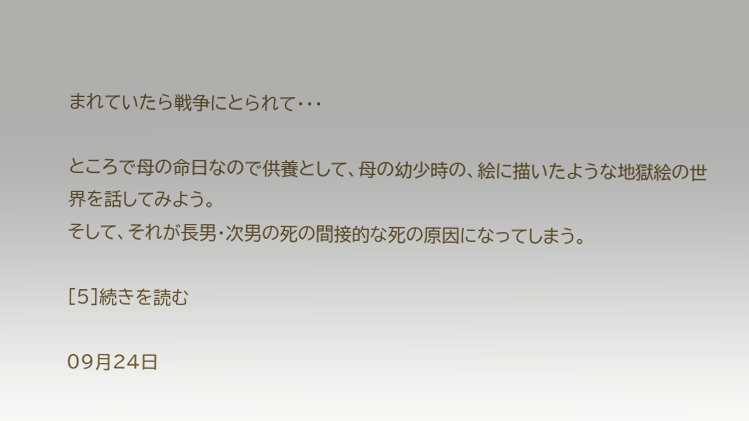まれていたら戦争にとられて・・・

ところで母の命日なので供養として、母の幼少時の、絵に描いたような地獄絵の世界を話してみよう。
そして、それが長男・次男の死の間接的な死の原因になってしまう。

[5]続きを読む

09月24日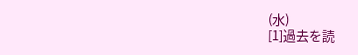(水)
[1]過去を読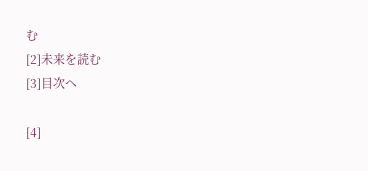む
[2]未来を読む
[3]目次へ

[4]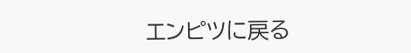エンピツに戻る